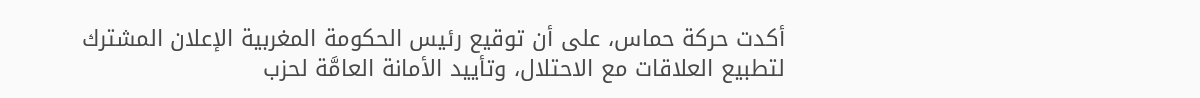أكدت حركة حماس، على أن توقيع رئيس الحكومة المغربية الإعلان المشترك لتطبيع العلاقات مع الاحتلال، وتأييد الأمانة العامَّة لحزب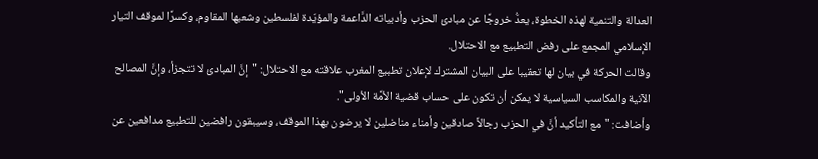العدالة والتنمية لهذه الخطوة، يعدُّ خروجًا عن مبادئ الحزب وأدبياته الدَّاعمة والمؤيّدة لفلسطين وشعبها المقاوم، وكسرًا لموقف التيار الإسلامي المجمع على رفض التطبيع مع الاحتلال.
وقالت الحركة في بيان لها تعقيبا على البيان المشترك لإعلان تطبيع المغرب علاقته مع الاحتلال: "إنَّ المبادئ لا تتجزأ، وإنَّ المصالح الآنية والمكاسب السياسية لا يمكن أن تكون على حساب قضية الأمَّة الأولى".
وأضافت: "مع التأكيد أنَّ في الحزب رجالاً صادقين وأمناء مناضلين لا يرضون بهذا الموقف، وسيبقون رافضين للتطبيع مدافعين عن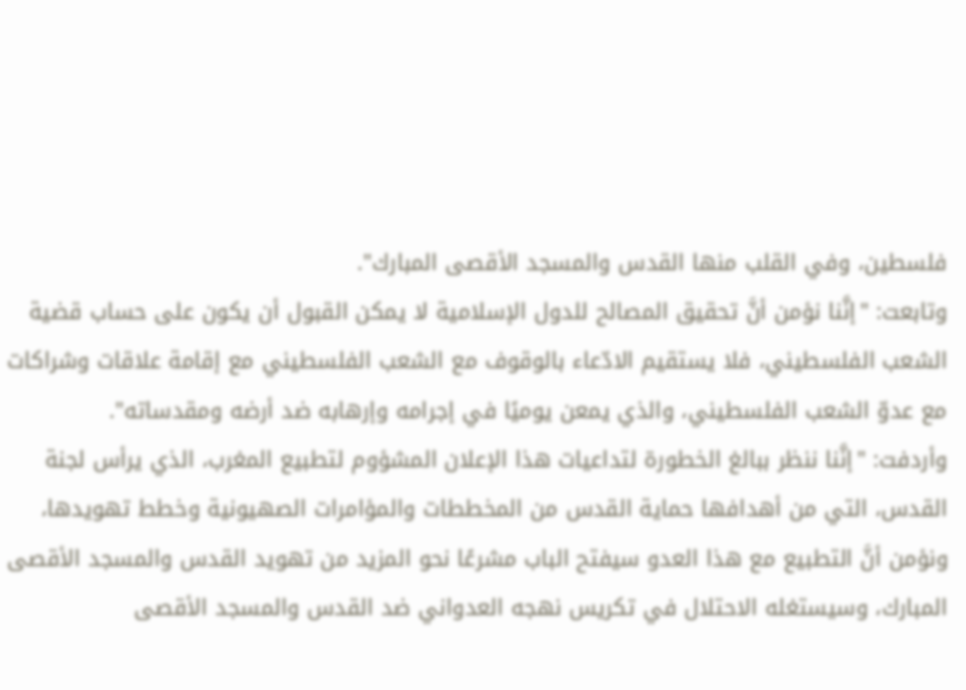فلسطين، وفي القلب منها القدس والمسجد الأقصى المبارك".
وتابعت: "إنَّنا نؤمن أنَّ تحقيق المصالح للدول الإسلامية لا يمكن القبول أن يكون على حساب قضية الشعب الفلسطيني، فلا يستقيم الادّعاء بالوقوف مع الشعب الفلسطيني مع إقامة علاقات وشراكات مع عدوّ الشعب الفلسطيني، والذي يمعن يوميًا في إجرامه وإرهابه ضد أرضه ومقدساته".
وأردفت: "إنَّنا ننظر ببالغ الخطورة لتداعيات هذا الإعلان المشؤوم لتطبيع المغرب، الذي يرأس لجنة القدس، التي من أهدافها حماية القدس من المخططات والمؤامرات الصهيونية وخطط تهويدها، ونؤمن أنَّ التطبيع مع هذا العدو سيفتح الباب مشرعًا نحو المزيد من تهويد القدس والمسجد الأقصى المبارك، وسيستغله الاحتلال في تكريس نهجه العدواني ضد القدس والمسجد الأقصى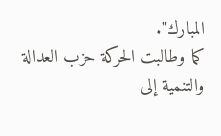المبارك".
كما وطالبت الحركة حزب العدالة والتنمية إلى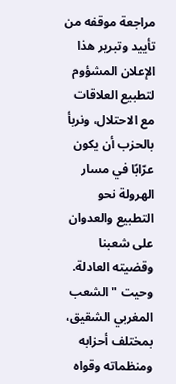مراجعة موقفه من تأييد وتبرير هذا الإعلان المشؤوم لتطبيع العلاقات مع الاحتلال، ونربأ بالحزب أن يكون عرّابًا في مسار الهرولة نحو التطبيع والعدوان على شعبنا وقضيته العادلة.
وحيت "الشعب المغربي الشقيق، بمختلف أحزابه ومنظماته وقواه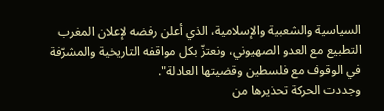السياسية والشعبية والإسلامية، الذي أعلن رفضه لإعلان المغرب التطبيع مع العدو الصهيوني، ونعتزّ بكل مواقفه التاريخية والمشرّفة في الوقوف مع فلسطين وقضيتها العادلة".
وجددت الحركة تحذيرها من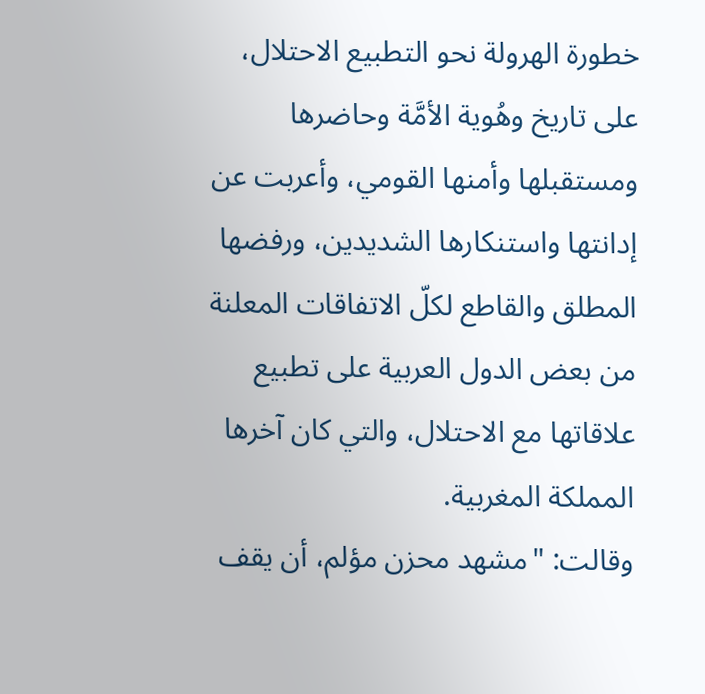خطورة الهرولة نحو التطبيع الاحتلال، على تاريخ وهُوية الأمَّة وحاضرها ومستقبلها وأمنها القومي، وأعربت عن إدانتها واستنكارها الشديدين، ورفضها المطلق والقاطع لكلّ الاتفاقات المعلنة من بعض الدول العربية على تطبيع علاقاتها مع الاحتلال، والتي كان آخرها المملكة المغربية.
وقالت: "مشهد محزن مؤلم، أن يقف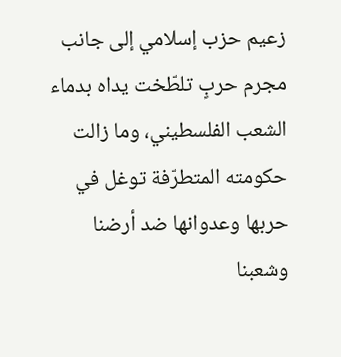زعيم حزب إسلامي إلى جانب مجرم حربٍ تلطّخت يداه بدماء الشعب الفلسطيني، وما زالت حكومته المتطرّفة توغل في حربها وعدوانها ضد أرضنا وشعبنا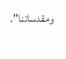ومقدساتنا".